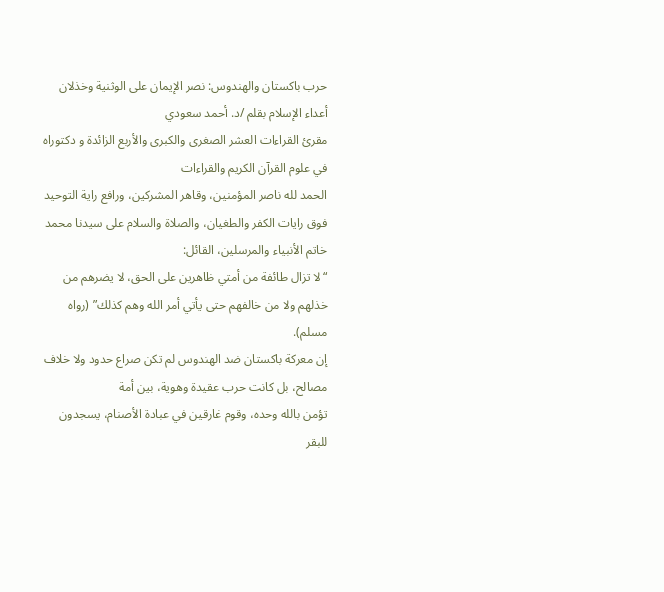حرب باكستان والهندوس: نصر الإيمان على الوثنية وخذلان أعداء الإسلام بقلم /د. أحمد سعودي
مقرئ القراءات العشر الصغرى والكبرى والأربع الزائدة و دكتوراه في علوم القرآن الكريم والقراءات
الحمد لله ناصر المؤمنين، وقاهر المشركين، ورافع راية التوحيد فوق رايات الكفر والطغيان، والصلاة والسلام على سيدنا محمد خاتم الأنبياء والمرسلين، القائل:
“لا تزال طائفة من أمتي ظاهرين على الحق، لا يضرهم من خذلهم ولا من خالفهم حتى يأتي أمر الله وهم كذلك” (رواه مسلم).
إن معركة باكستان ضد الهندوس لم تكن صراع حدود ولا خلاف مصالح، بل كانت حرب عقيدة وهوية، بين أمة
تؤمن بالله وحده، وقوم غارقين في عبادة الأصنام، يسجدون للبقر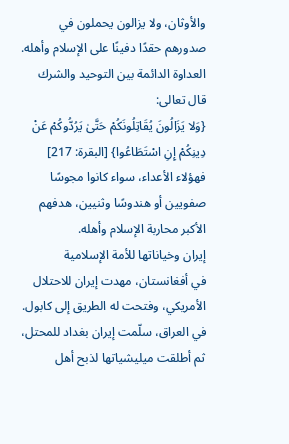والأوثان، ولا يزالون يحملون في صدورهم حقدًا دفينًا على الإسلام وأهله.
العداوة الدائمة بين التوحيد والشرك
قال تعالى:
{وَلا يَزَالُونَ يُقَاتِلُونَكُمْ حَتَّىٰ يَرُدُّوكُمْ عَنْ دِينِكُمْ إِنِ اسْتَطَاعُوا} [البقرة: 217]
فهؤلاء الأعداء، سواء كانوا مجوسًا صفويين أو هندوسًا وثنيين، هدفهم الأكبر محاربة الإسلام وأهله.
إيران وخياناتها للأمة الإسلامية
في أفغانستان، مهدت إيران للاحتلال الأمريكي، وفتحت له الطريق إلى كابول.
في العراق، سلّمت إيران بغداد للمحتل، ثم أطلقت ميليشياتها لذبح أهل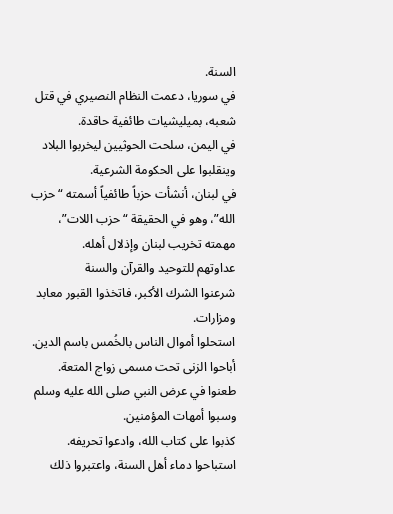السنة.
في سوريا، دعمت النظام النصيري في قتل شعبه، بميليشيات طائفية حاقدة.
في اليمن، سلحت الحوثيين ليخربوا البلاد وينقلبوا على الحكومة الشرعية.
في لبنان، أنشأت حزباً طائفياً أسمته “حزب الله”، وهو في الحقيقة “حزب اللات”، مهمته تخريب لبنان وإذلال أهله.
عداوتهم للتوحيد والقرآن والسنة
شرعنوا الشرك الأكبر، فاتخذوا القبور معابد ومزارات.
استحلوا أموال الناس بالخُمس باسم الدين.
أباحوا الزنى تحت مسمى زواج المتعة.
طعنوا في عرض النبي صلى الله عليه وسلم وسبوا أمهات المؤمنين.
كذبوا على كتاب الله، وادعوا تحريفه.
استباحوا دماء أهل السنة، واعتبروا ذلك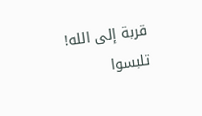قربة إلى الله!
تلبسوا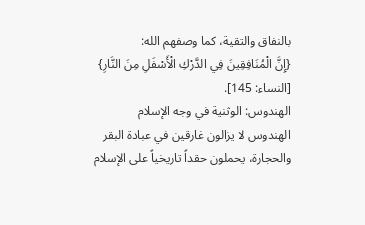بالنفاق والتقية، كما وصفهم الله:
{إِنَّ الْمُنَافِقِينَ فِي الدَّرْكِ الْأَسْفَلِ مِنَ النَّارِ} [النساء: 145].
الهندوس: الوثنية في وجه الإسلام
الهندوس لا يزالون غارقين في عبادة البقر والحجارة، يحملون حقداً تاريخياً على الإسلام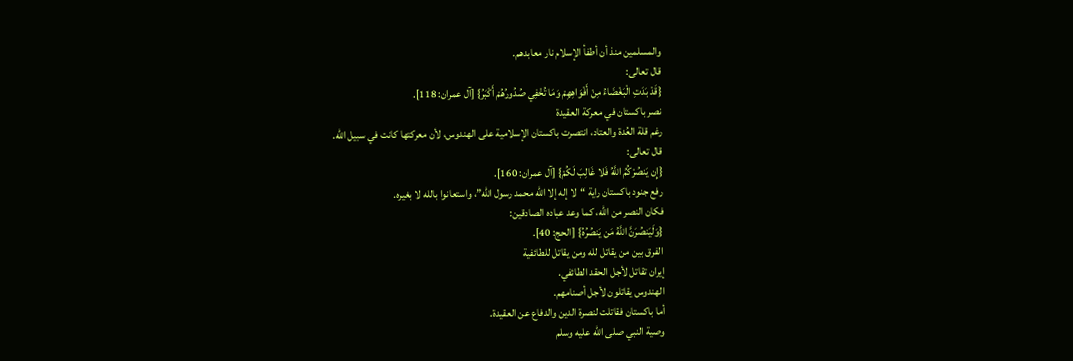والمسلمين منذ أن أطفأ الإسلام نار معابدهم.
قال تعالى:
{قَدْ بَدَتِ الْبَغْضَاءُ مِنْ أَفْوَاهِهِمْ وَمَا تُخْفِي صُدُورُهُمْ أَكْبَرُ} [آل عمران: 118].
نصر باكستان في معركة العقيدة
رغم قلة العُدة والعتاد، انتصرت باكستان الإسلامية على الهندوس، لأن معركتها كانت في سبيل الله.
قال تعالى:
{إِن يَنصُرْكُمُ اللَّهُ فَلا غَالِبَ لَكُمْ} [آل عمران: 160].
رفع جنود باكستان راية “لا إله إلا الله محمد رسول الله”، واستعانوا بالله لا بغيره.
فكان النصر من الله، كما وعد عباده الصادقين:
{وَلَيَنصُرَنَّ اللَّهُ مَن يَنصُرُهُ} [الحج: 40].
الفرق بين من يقاتل لله ومن يقاتل للطائفية
إيران تقاتل لأجل الحقد الطائفي.
الهندوس يقاتلون لأجل أصنامهم.
أما باكستان فقاتلت لنصرة الدين والدفاع عن العقيدة.
وصية النبي صلى الله عليه وسلم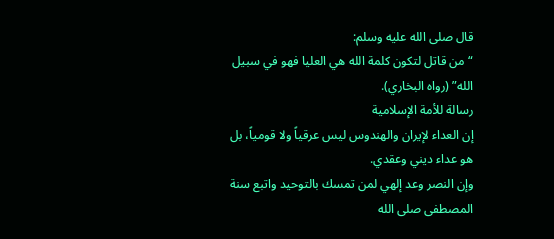قال صلى الله عليه وسلم:
“من قاتل لتكون كلمة الله هي العليا فهو في سبيل الله” (رواه البخاري).
رسالة للأمة الإسلامية
إن العداء لإيران والهندوس ليس عرقياً ولا قومياً، بل هو عداء ديني وعقدي.
وإن النصر وعد إلهي لمن تمسك بالتوحيد واتبع سنة المصطفى صلى الله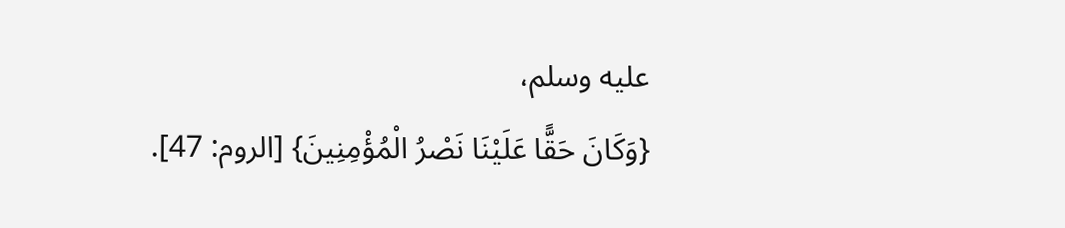عليه وسلم،
{وَكَانَ حَقًّا عَلَيْنَا نَصْرُ الْمُؤْمِنِينَ} [الروم: 47].